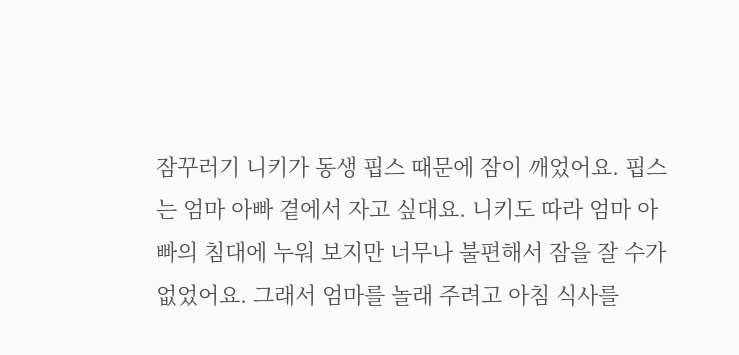잠꾸러기 니키가 동생 핍스 때문에 잠이 깨었어요. 핍스는 엄마 아빠 곁에서 자고 싶대요. 니키도 따라 엄마 아빠의 침대에 누워 보지만 너무나 불편해서 잠을 잘 수가 없었어요. 그래서 엄마를 놀래 주려고 아침 식사를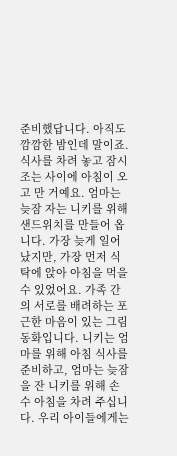준비했답니다. 아직도 깜깜한 밤인데 말이죠. 식사를 차려 놓고 잠시 조는 사이에 아침이 오고 만 거예요. 엄마는 늦잠 자는 니키를 위해 샌드위치를 만들어 옵니다. 가장 늦게 일어났지만, 가장 먼저 식탁에 앉아 아침을 먹을 수 있었어요. 가족 간의 서로를 배려하는 포근한 마음이 있는 그림 동화입니다. 니키는 엄마를 위해 아침 식사를 준비하고, 엄마는 늦잠을 잔 니키를 위해 손수 아침을 차려 주십니다. 우리 아이들에게는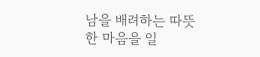남을 배려하는 따뜻한 마음을 일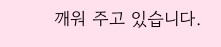깨워 주고 있습니다.